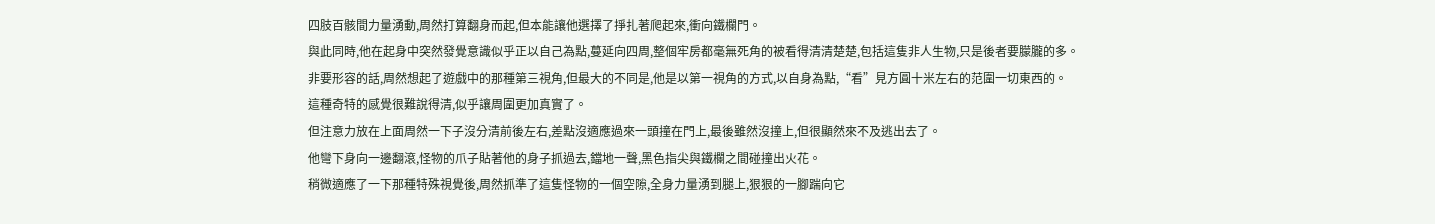四肢百骸間力量湧動,周然打算翻身而起,但本能讓他選擇了掙扎著爬起來,衝向鐵欄門。
與此同時,他在起身中突然發覺意識似乎正以自己為點,蔓延向四周,整個牢房都毫無死角的被看得清清楚楚,包括這隻非人生物,只是後者要朦朧的多。
非要形容的話,周然想起了遊戲中的那種第三視角,但最大的不同是,他是以第一視角的方式,以自身為點,“看”見方圓十米左右的范圍一切東西的。
這種奇特的感覺很難說得清,似乎讓周圍更加真實了。
但注意力放在上面周然一下子沒分清前後左右,差點沒適應過來一頭撞在門上,最後雖然沒撞上,但很顯然來不及逃出去了。
他彎下身向一邊翻滾,怪物的爪子貼著他的身子抓過去,鐺地一聲,黑色指尖與鐵欄之間碰撞出火花。
稍微適應了一下那種特殊視覺後,周然抓準了這隻怪物的一個空隙,全身力量湧到腿上,狠狠的一腳踹向它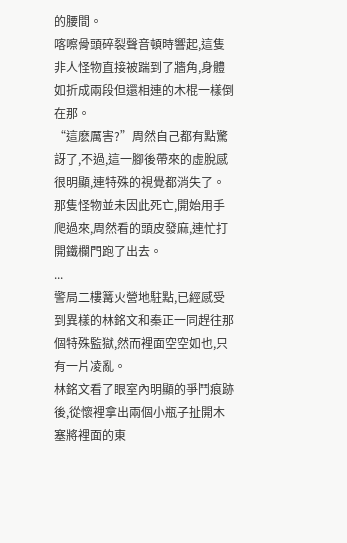的腰間。
喀嚓骨頭碎裂聲音頓時響起,這隻非人怪物直接被踹到了牆角,身體如折成兩段但還相連的木棍一樣倒在那。
“這麽厲害?”周然自己都有點驚訝了,不過,這一腳後帶來的虛脫感很明顯,連特殊的視覺都消失了。
那隻怪物並未因此死亡,開始用手爬過來,周然看的頭皮發麻,連忙打開鐵欄門跑了出去。
...
警局二樓篝火營地駐點,已經感受到異樣的林銘文和秦正一同趕往那個特殊監獄,然而裡面空空如也,只有一片凌亂。
林銘文看了眼室內明顯的爭鬥痕跡後,從懷裡拿出兩個小瓶子扯開木塞將裡面的東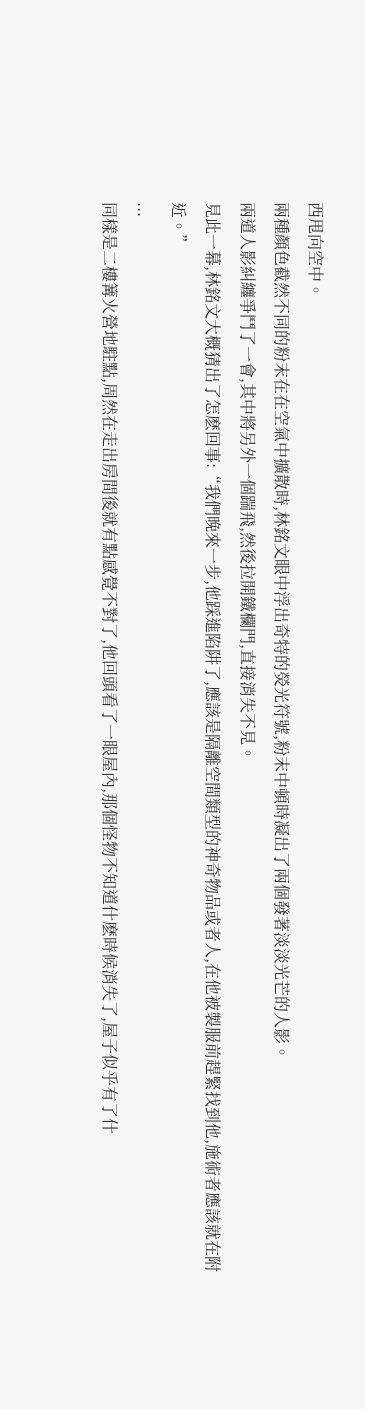西甩向空中。
兩種顏色截然不同的粉末在在空氣中擴散時,林銘文眼中浮出奇特的熒光符號,粉末中頓時凝出了兩個發著淡淡光芒的人影。
兩道人影糾纏爭鬥了一會,其中將另外一個踹飛,然後拉開鐵欄門,直接消失不見。
見此一幕,林銘文大概猜出了怎麽回事:“我們晚來一步,他踩進陷阱了,應該是隔離空間類型的神奇物品或者人,在他被製服前趕緊找到他,施術者應該就在附近。”
...
同樣是二樓篝火營地駐點,周然在走出房間後就有點感覺不對了,他回頭看了一眼屋內,那個怪物不知道什麽時候消失了,屋子似乎有了什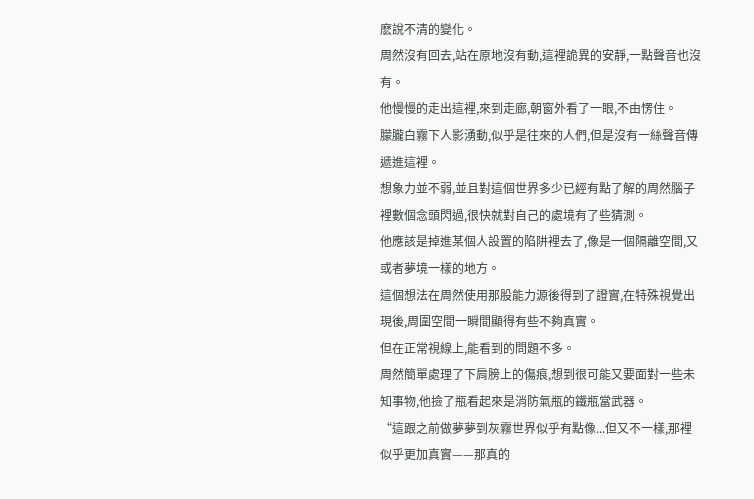麽說不清的變化。
周然沒有回去,站在原地沒有動,這裡詭異的安靜,一點聲音也沒有。
他慢慢的走出這裡,來到走廊,朝窗外看了一眼,不由愣住。
朦朧白霧下人影湧動,似乎是往來的人們,但是沒有一絲聲音傳遞進這裡。
想象力並不弱,並且對這個世界多少已經有點了解的周然腦子裡數個念頭閃過,很快就對自己的處境有了些猜測。
他應該是掉進某個人設置的陷阱裡去了,像是一個隔離空間,又或者夢境一樣的地方。
這個想法在周然使用那股能力源後得到了證實,在特殊視覺出現後,周圍空間一瞬間顯得有些不夠真實。
但在正常視線上,能看到的問題不多。
周然簡單處理了下肩膀上的傷痕,想到很可能又要面對一些未知事物,他撿了瓶看起來是消防氣瓶的鐵瓶當武器。
“這跟之前做夢夢到灰霧世界似乎有點像...但又不一樣,那裡似乎更加真實——那真的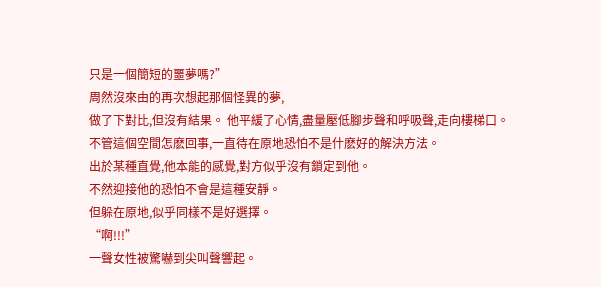只是一個簡短的噩夢嗎?”
周然沒來由的再次想起那個怪異的夢,
做了下對比,但沒有結果。 他平緩了心情,盡量壓低腳步聲和呼吸聲,走向樓梯口。
不管這個空間怎麽回事,一直待在原地恐怕不是什麽好的解決方法。
出於某種直覺,他本能的感覺,對方似乎沒有鎖定到他。
不然迎接他的恐怕不會是這種安靜。
但躲在原地,似乎同樣不是好選擇。
“啊!!!”
一聲女性被驚嚇到尖叫聲響起。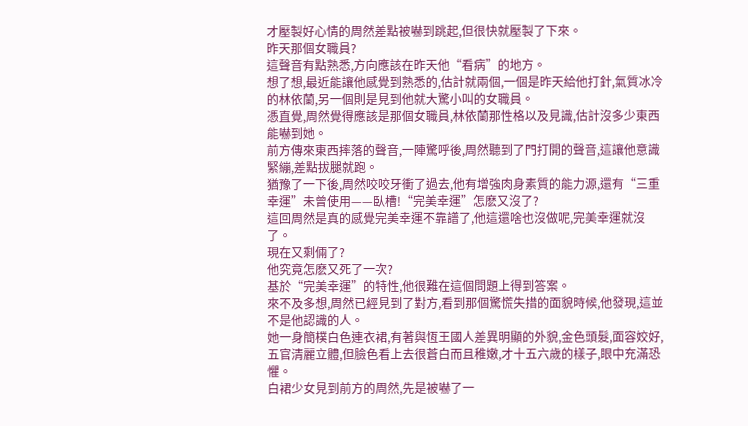才壓製好心情的周然差點被嚇到跳起,但很快就壓製了下來。
昨天那個女職員?
這聲音有點熟悉,方向應該在昨天他“看病”的地方。
想了想,最近能讓他感覺到熟悉的,估計就兩個,一個是昨天給他打針,氣質冰冷的林依蘭,另一個則是見到他就大驚小叫的女職員。
憑直覺,周然覺得應該是那個女職員,林依蘭那性格以及見識,估計沒多少東西能嚇到她。
前方傳來東西摔落的聲音,一陣驚呼後,周然聽到了門打開的聲音,這讓他意識緊繃,差點拔腿就跑。
猶豫了一下後,周然咬咬牙衝了過去,他有增強肉身素質的能力源,還有“三重幸運”未曾使用——臥槽!“完美幸運”怎麽又沒了?
這回周然是真的感覺完美幸運不靠譜了,他這還啥也沒做呢,完美幸運就沒了。
現在又剩倆了?
他究竟怎麽又死了一次?
基於“完美幸運”的特性,他很難在這個問題上得到答案。
來不及多想,周然已經見到了對方,看到那個驚慌失措的面貌時候,他發現,這並不是他認識的人。
她一身簡樸白色連衣裙,有著與恆王國人差異明顯的外貌,金色頭髮,面容姣好,五官清麗立體,但臉色看上去很蒼白而且稚嫩,才十五六歲的樣子,眼中充滿恐懼。
白裙少女見到前方的周然,先是被嚇了一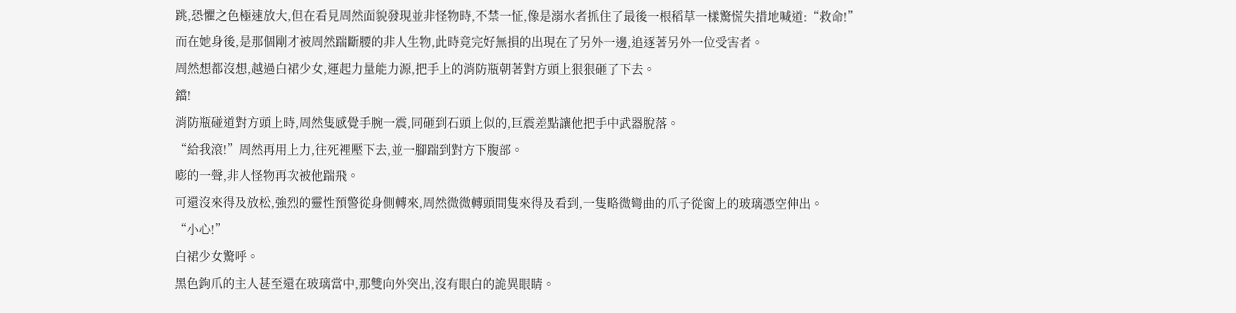跳,恐懼之色極速放大,但在看見周然面貌發現並非怪物時,不禁一怔,像是溺水者抓住了最後一根稻草一樣驚慌失措地喊道:“救命!”
而在她身後,是那個剛才被周然踹斷腰的非人生物,此時竟完好無損的出現在了另外一邊,追逐著另外一位受害者。
周然想都沒想,越過白裙少女,運起力量能力源,把手上的消防瓶朝著對方頭上狠狠砸了下去。
鐺!
消防瓶碰道對方頭上時,周然隻感覺手腕一震,同砸到石頭上似的,巨震差點讓他把手中武器脫落。
“給我滾!”周然再用上力,往死裡壓下去,並一腳踹到對方下腹部。
嘭的一聲,非人怪物再次被他踹飛。
可還沒來得及放松,強烈的靈性預警從身側轉來,周然微微轉頭間隻來得及看到,一隻略微彎曲的爪子從窗上的玻璃憑空伸出。
“小心!”
白裙少女驚呼。
黑色鉤爪的主人甚至還在玻璃當中,那雙向外突出,沒有眼白的詭異眼睛。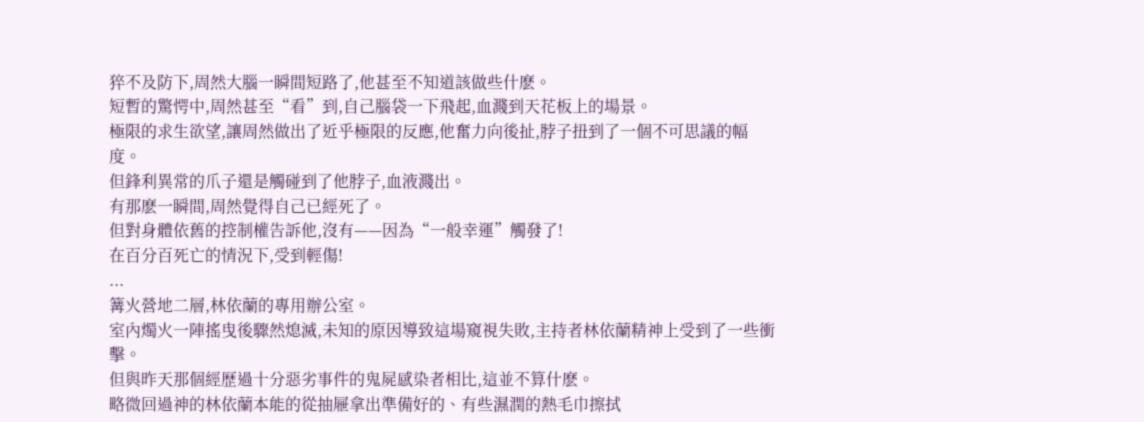猝不及防下,周然大腦一瞬間短路了,他甚至不知道該做些什麽。
短暫的驚愕中,周然甚至“看”到,自己腦袋一下飛起,血濺到天花板上的場景。
極限的求生欲望,讓周然做出了近乎極限的反應,他奮力向後扯,脖子扭到了一個不可思議的幅度。
但鋒利異常的爪子還是觸碰到了他脖子,血液濺出。
有那麽一瞬間,周然覺得自己已經死了。
但對身體依舊的控制權告訴他,沒有——因為“一般幸運”觸發了!
在百分百死亡的情況下,受到輕傷!
...
篝火營地二層,林依蘭的專用辦公室。
室內燭火一陣搖曳後驟然熄滅,未知的原因導致這場窺視失敗,主持者林依蘭精神上受到了一些衝擊。
但與昨天那個經歷過十分惡劣事件的鬼屍感染者相比,這並不算什麽。
略微回過神的林依蘭本能的從抽屜拿出準備好的、有些濕潤的熱毛巾擦拭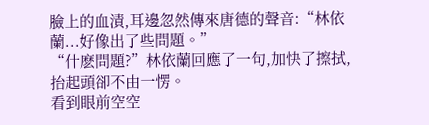臉上的血漬,耳邊忽然傳來唐德的聲音:“林依蘭...好像出了些問題。”
“什麽問題?”林依蘭回應了一句,加快了擦拭,抬起頭卻不由一愣。
看到眼前空空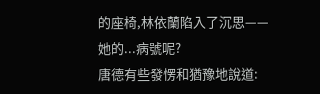的座椅,林依蘭陷入了沉思——
她的...病號呢?
唐德有些發愣和猶豫地說道: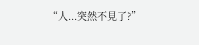“人...突然不見了?”